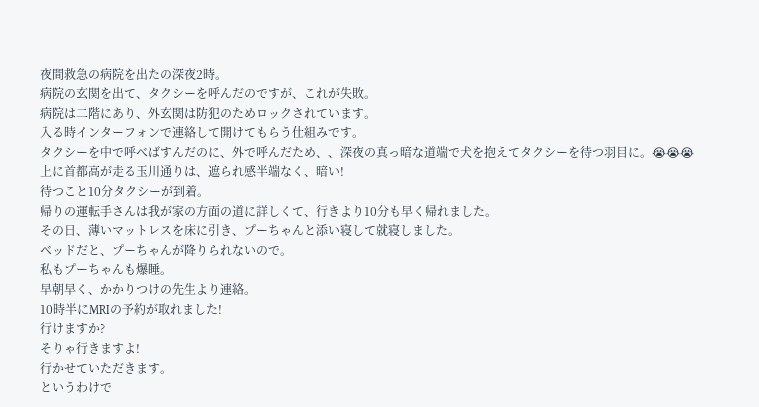夜間救急の病院を出たの深夜2時。
病院の玄関を出て、タクシーを呼んだのですが、これが失敗。
病院は二階にあり、外玄関は防犯のためロックされています。
入る時インターフォンで連絡して開けてもらう仕組みです。
タクシーを中で呼べばすんだのに、外で呼んだため、、深夜の真っ暗な道端で犬を抱えてタクシーを待つ羽目に。😭😭😭
上に首都高が走る玉川通りは、遮られ感半端なく、暗い!
待つこと10分タクシーが到着。
帰りの運転手さんは我が家の方面の道に詳しくて、行きより10分も早く帰れました。
その日、薄いマットレスを床に引き、プーちゃんと添い寝して就寝しました。
ベッドだと、プーちゃんが降りられないので。
私もプーちゃんも爆睡。
早朝早く、かかりつけの先生より連絡。
10時半にMRIの予約が取れました!
行けますか?
そりゃ行きますよ!
行かせていただきます。
というわけで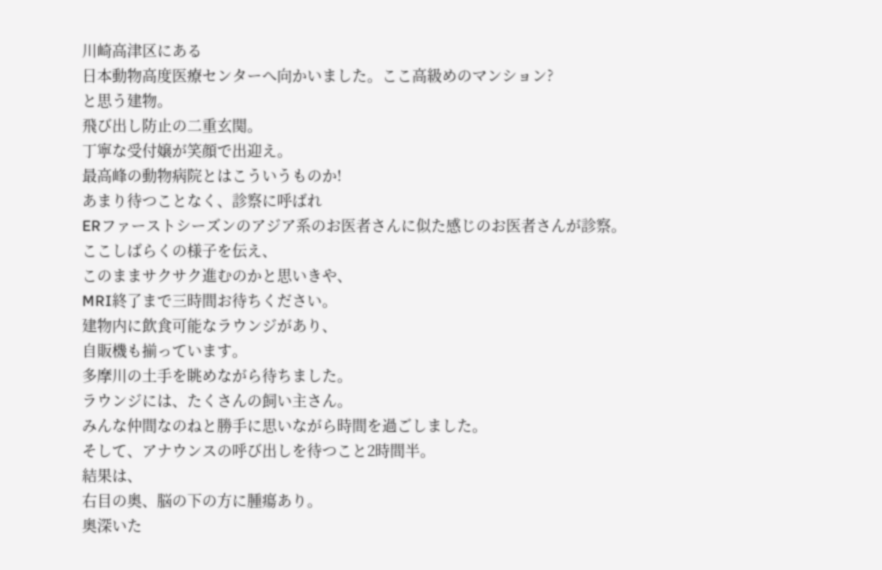川崎高津区にある
日本動物高度医療センターへ向かいました。ここ高級めのマンション?
と思う建物。
飛び出し防止の二重玄関。
丁寧な受付嬢が笑顔で出迎え。
最高峰の動物病院とはこういうものか!
あまり待つことなく、診察に呼ばれ
ERファーストシーズンのアジア系のお医者さんに似た感じのお医者さんが診察。
ここしばらくの様子を伝え、
このままサクサク進むのかと思いきや、
MRI終了まで三時間お待ちください。
建物内に飲食可能なラウンジがあり、
自販機も揃っています。
多摩川の土手を眺めながら待ちました。
ラウンジには、たくさんの飼い主さん。
みんな仲間なのねと勝手に思いながら時間を過ごしました。
そして、アナウンスの呼び出しを待つこと2時間半。
結果は、
右目の奥、脳の下の方に腫瘍あり。
奥深いた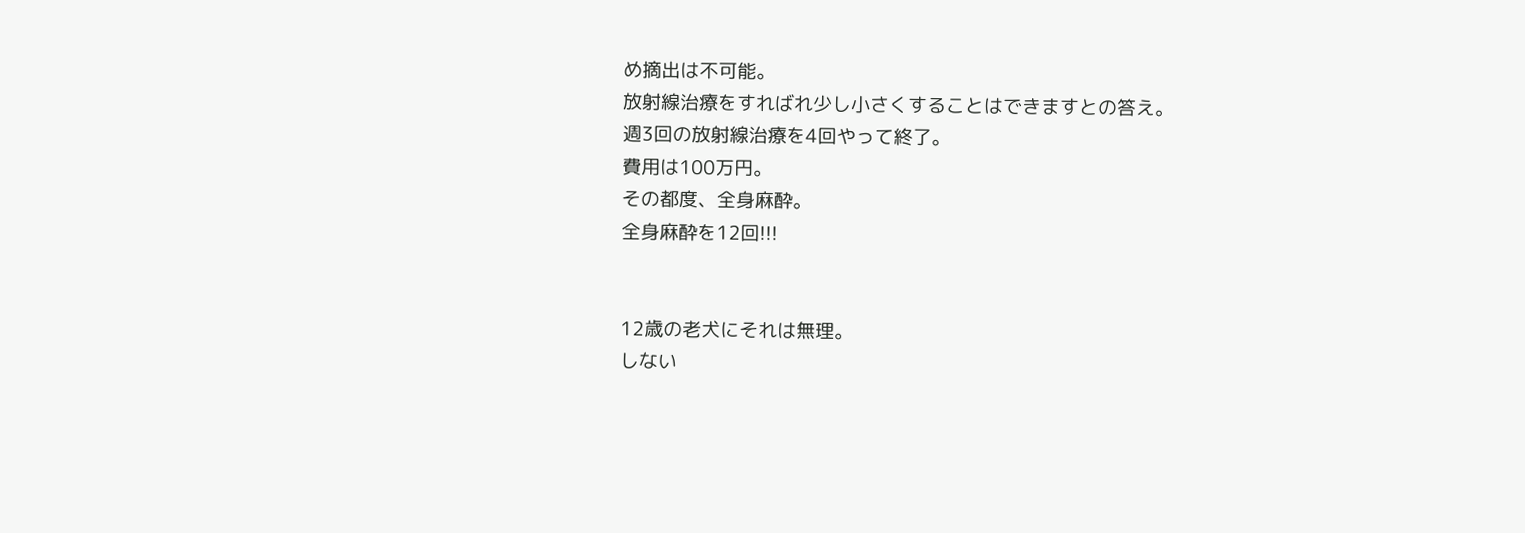め摘出は不可能。
放射線治療をすればれ少し小さくすることはできますとの答え。
週3回の放射線治療を4回やって終了。
費用は100万円。
その都度、全身麻酔。
全身麻酔を12回!!!


12歳の老犬にそれは無理。
しない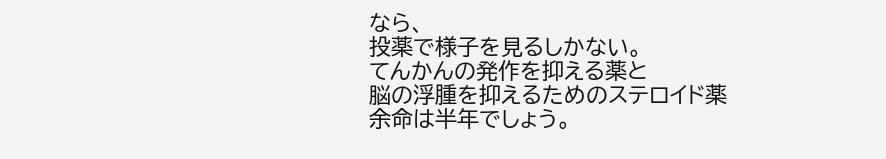なら、
投薬で様子を見るしかない。
てんかんの発作を抑える薬と
脳の浮腫を抑えるためのステロイド薬
余命は半年でしょう。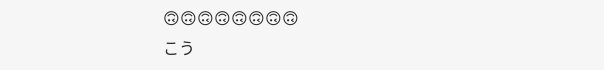🙃🙃🙃🙃🙃🙃🙃🙃
こう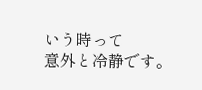いう時って
意外と冷静です。